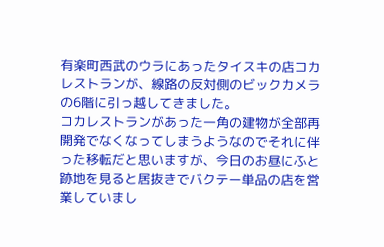有楽町西武のウラにあったタイスキの店コカレストランが、線路の反対側のビックカメラの6階に引っ越してきました。
コカレストランがあった一角の建物が全部再開発でなくなってしまうようなのでそれに伴った移転だと思いますが、今日のお昼にふと跡地を見ると居抜きでバクテー単品の店を営業していまし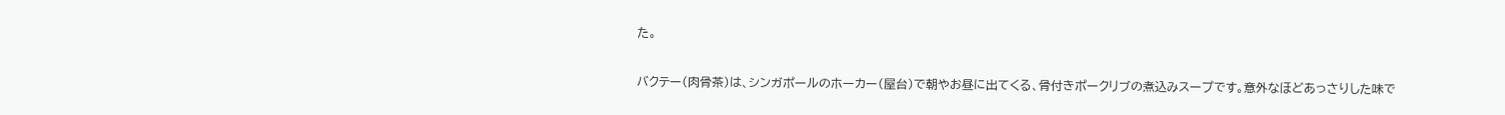た。

バクテー(肉骨茶)は、シンガポールのホーカー(屋台)で朝やお昼に出てくる、骨付きポークリブの煮込みスープです。意外なほどあっさりした味で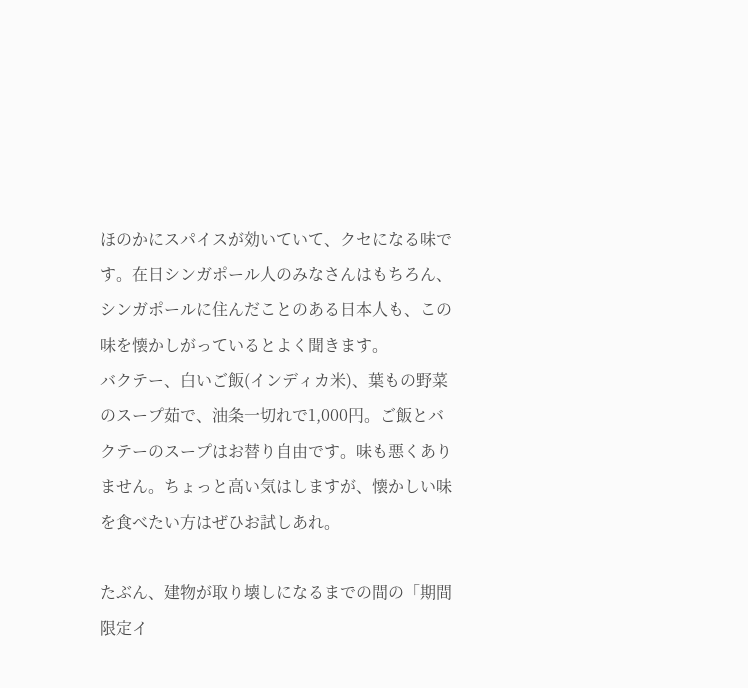ほのかにスパイスが効いていて、クセになる味です。在日シンガポール人のみなさんはもちろん、シンガポールに住んだことのある日本人も、この味を懐かしがっているとよく聞きます。
バクテー、白いご飯(インディカ米)、葉もの野菜のスープ茹で、油条一切れで1,000円。ご飯とバクテーのスープはお替り自由です。味も悪くありません。ちょっと高い気はしますが、懐かしい味を食べたい方はぜひお試しあれ。

たぶん、建物が取り壊しになるまでの間の「期間限定イ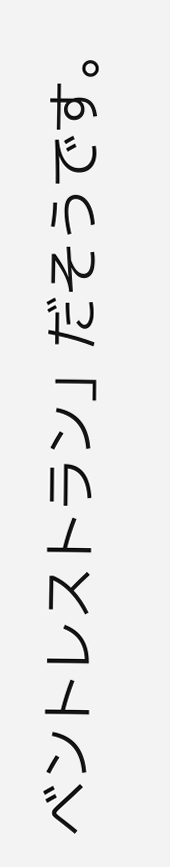ベントレストラン」だそうです。